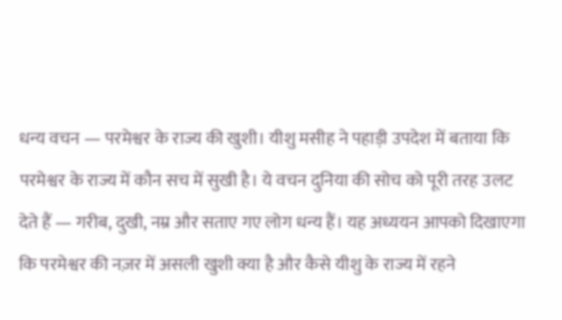धन्य वचन — परमेश्वर के राज्य की खुशी। यीशु मसीह ने पहाड़ी उपदेश में बताया कि परमेश्वर के राज्य में कौन सच में सुखी है। ये वचन दुनिया की सोच को पूरी तरह उलट देते हैं — गरीब, दुखी, नम्र और सताए गए लोग धन्य हैं। यह अध्ययन आपको दिखाएगा कि परमेश्वर की नज़र में असली खुशी क्या है और कैसे यीशु के राज्य में रहने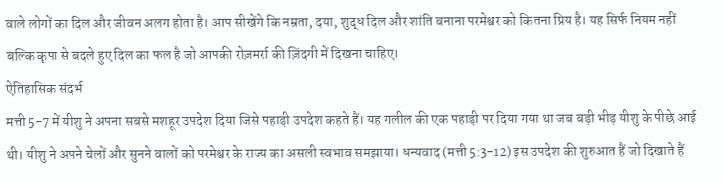वाले लोगों का दिल और जीवन अलग होता है। आप सीखेंगे कि नम्रता, दया, शुद्ध दिल और शांति बनाना परमेश्वर को कितना प्रिय है। यह सिर्फ नियम नहीं बल्कि कृपा से बदले हुए दिल का फल है जो आपकी रोज़मर्रा की ज़िंदगी में दिखना चाहिए।
ऐतिहासिक संदर्भ
मत्ती 5-7 में यीशु ने अपना सबसे मशहूर उपदेश दिया जिसे पहाड़ी उपदेश कहते हैं। यह गलील की एक पहाड़ी पर दिया गया था जब बड़ी भीड़ यीशु के पीछे आई थी। यीशु ने अपने चेलों और सुनने वालों को परमेश्वर के राज्य का असली स्वभाव समझाया। धन्यवाद (मत्ती 5:3-12) इस उपदेश की शुरुआत हैं जो दिखाते हैं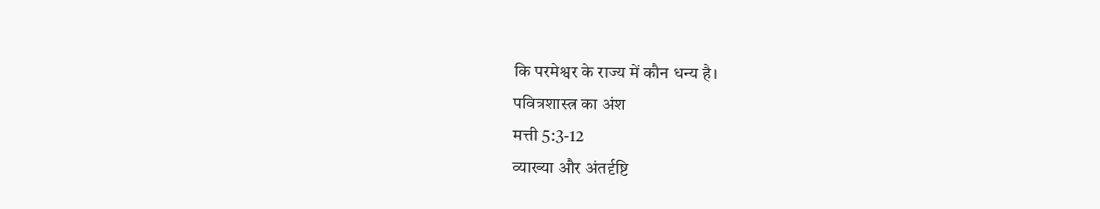कि परमेश्वर के राज्य में कौन धन्य है।
पवित्रशास्त्र का अंश
मत्ती 5:3-12
व्याख्या और अंतर्दृष्टि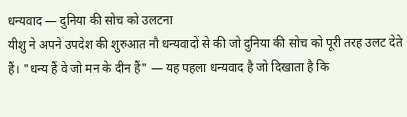धन्यवाद — दुनिया की सोच को उलटना
यीशु ने अपने उपदेश की शुरुआत नौ धन्यवादों से की जो दुनिया की सोच को पूरी तरह उलट देते हैं। "धन्य हैं वे जो मन के दीन हैं" — यह पहला धन्यवाद है जो दिखाता है कि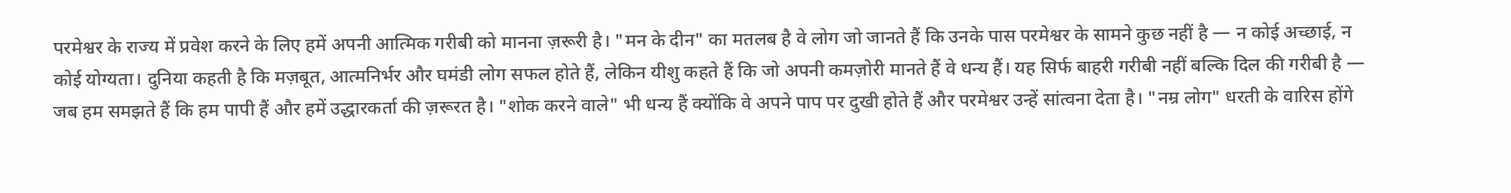परमेश्वर के राज्य में प्रवेश करने के लिए हमें अपनी आत्मिक गरीबी को मानना ज़रूरी है। "मन के दीन" का मतलब है वे लोग जो जानते हैं कि उनके पास परमेश्वर के सामने कुछ नहीं है — न कोई अच्छाई, न कोई योग्यता। दुनिया कहती है कि मज़बूत, आत्मनिर्भर और घमंडी लोग सफल होते हैं, लेकिन यीशु कहते हैं कि जो अपनी कमज़ोरी मानते हैं वे धन्य हैं। यह सिर्फ बाहरी गरीबी नहीं बल्कि दिल की गरीबी है — जब हम समझते हैं कि हम पापी हैं और हमें उद्धारकर्ता की ज़रूरत है। "शोक करने वाले" भी धन्य हैं क्योंकि वे अपने पाप पर दुखी होते हैं और परमेश्वर उन्हें सांत्वना देता है। "नम्र लोग" धरती के वारिस होंगे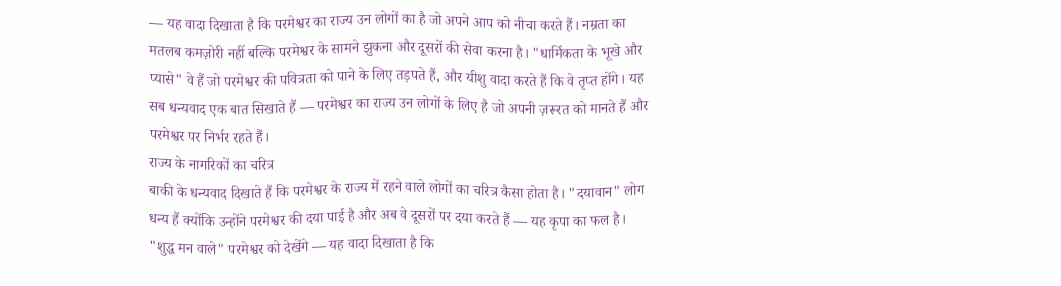— यह वादा दिखाता है कि परमेश्वर का राज्य उन लोगों का है जो अपने आप को नीचा करते हैं। नम्रता का मतलब कमज़ोरी नहीं बल्कि परमेश्वर के सामने झुकना और दूसरों की सेवा करना है। "धार्मिकता के भूखे और प्यासे" वे हैं जो परमेश्वर की पवित्रता को पाने के लिए तड़पते हैं, और यीशु वादा करते हैं कि वे तृप्त होंगे। यह सब धन्यवाद एक बात सिखाते हैं — परमेश्वर का राज्य उन लोगों के लिए है जो अपनी ज़रूरत को मानते हैं और परमेश्वर पर निर्भर रहते हैं।
राज्य के नागरिकों का चरित्र
बाकी के धन्यवाद दिखाते हैं कि परमेश्वर के राज्य में रहने वाले लोगों का चरित्र कैसा होता है। "दयावान" लोग धन्य हैं क्योंकि उन्होंने परमेश्वर की दया पाई है और अब वे दूसरों पर दया करते हैं — यह कृपा का फल है। "शुद्ध मन वाले" परमेश्वर को देखेंगे — यह वादा दिखाता है कि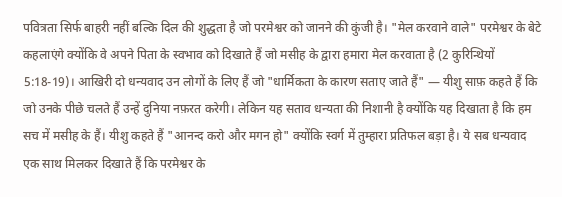पवित्रता सिर्फ बाहरी नहीं बल्कि दिल की शुद्धता है जो परमेश्वर को जानने की कुंजी है। "मेल करवाने वाले" परमेश्वर के बेटे कहलाएंगे क्योंकि वे अपने पिता के स्वभाव को दिखाते हैं जो मसीह के द्वारा हमारा मेल करवाता है (2 कुरिन्थियों 5:18-19)। आखिरी दो धन्यवाद उन लोगों के लिए हैं जो "धार्मिकता के कारण सताए जाते हैं" — यीशु साफ़ कहते हैं कि जो उनके पीछे चलते हैं उन्हें दुनिया नफ़रत करेगी। लेकिन यह सताव धन्यता की निशानी है क्योंकि यह दिखाता है कि हम सच में मसीह के हैं। यीशु कहते हैं "आनन्द करो और मगन हो" क्योंकि स्वर्ग में तुम्हारा प्रतिफल बड़ा है। ये सब धन्यवाद एक साथ मिलकर दिखाते हैं कि परमेश्वर के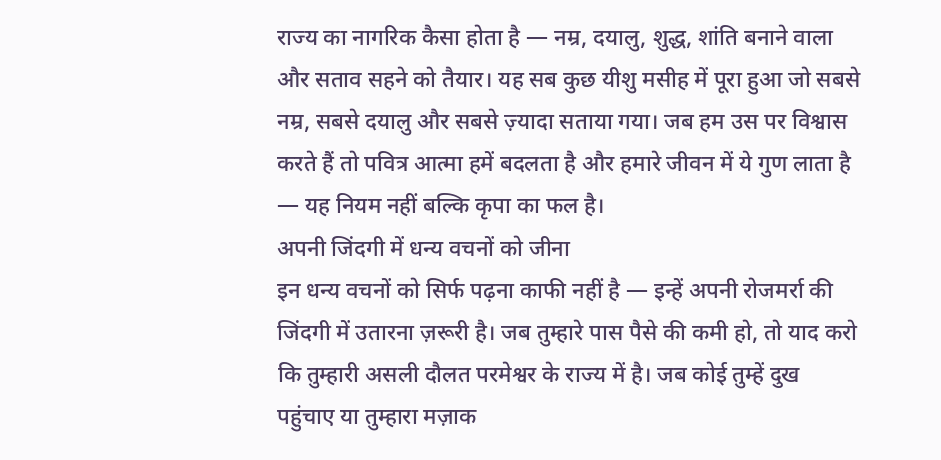राज्य का नागरिक कैसा होता है — नम्र, दयालु, शुद्ध, शांति बनाने वाला और सताव सहने को तैयार। यह सब कुछ यीशु मसीह में पूरा हुआ जो सबसे नम्र, सबसे दयालु और सबसे ज़्यादा सताया गया। जब हम उस पर विश्वास करते हैं तो पवित्र आत्मा हमें बदलता है और हमारे जीवन में ये गुण लाता है — यह नियम नहीं बल्कि कृपा का फल है।
अपनी जिंदगी में धन्य वचनों को जीना
इन धन्य वचनों को सिर्फ पढ़ना काफी नहीं है — इन्हें अपनी रोजमर्रा की जिंदगी में उतारना ज़रूरी है। जब तुम्हारे पास पैसे की कमी हो, तो याद करो कि तुम्हारी असली दौलत परमेश्वर के राज्य में है। जब कोई तुम्हें दुख पहुंचाए या तुम्हारा मज़ाक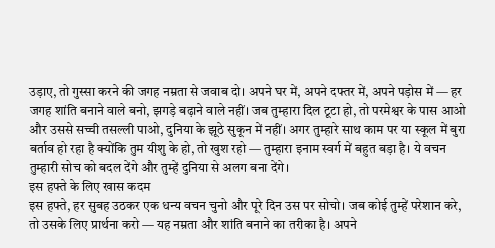उड़ाए, तो गुस्सा करने की जगह नम्रता से जवाब दो। अपने घर में, अपने दफ्तर में, अपने पड़ोस में — हर जगह शांति बनाने वाले बनो, झगड़े बढ़ाने वाले नहीं। जब तुम्हारा दिल टूटा हो, तो परमेश्वर के पास आओ और उससे सच्ची तसल्ली पाओ, दुनिया के झूठे सुकून में नहीं। अगर तुम्हारे साथ काम पर या स्कूल में बुरा बर्ताव हो रहा है क्योंकि तुम यीशु के हो, तो खुश रहो — तुम्हारा इनाम स्वर्ग में बहुत बड़ा है। ये वचन तुम्हारी सोच को बदल देंगे और तुम्हें दुनिया से अलग बना देंगे।
इस हफ्ते के लिए खास कदम
इस हफ्ते, हर सुबह उठकर एक धन्य वचन चुनो और पूरे दिन उस पर सोचो। जब कोई तुम्हें परेशान करे, तो उसके लिए प्रार्थना करो — यह नम्रता और शांति बनाने का तरीका है। अपने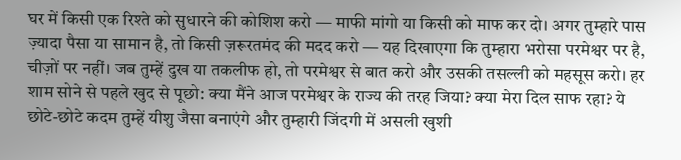घर में किसी एक रिश्ते को सुधारने की कोशिश करो — माफी मांगो या किसी को माफ कर दो। अगर तुम्हारे पास ज़्यादा पैसा या सामान है, तो किसी ज़रूरतमंद की मदद करो — यह दिखाएगा कि तुम्हारा भरोसा परमेश्वर पर है, चीज़ों पर नहीं। जब तुम्हें दुख या तकलीफ हो, तो परमेश्वर से बात करो और उसकी तसल्ली को महसूस करो। हर शाम सोने से पहले खुद से पूछो: क्या मैंने आज परमेश्वर के राज्य की तरह जिया? क्या मेरा दिल साफ रहा? ये छोटे-छोटे कदम तुम्हें यीशु जैसा बनाएंगे और तुम्हारी जिंदगी में असली खुशी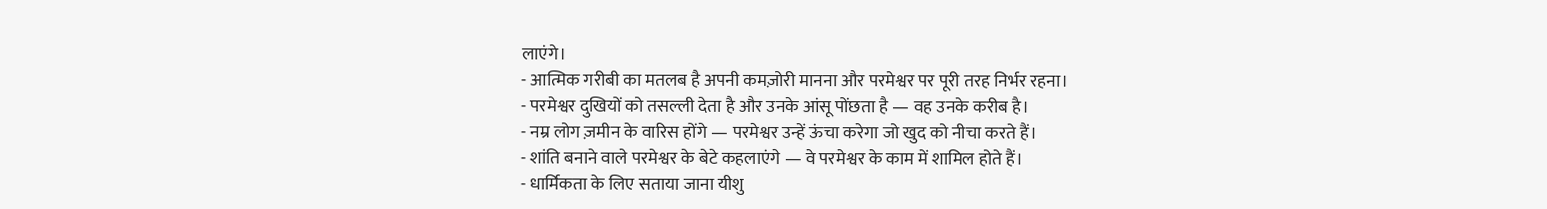लाएंगे।
- आत्मिक गरीबी का मतलब है अपनी कमज़ोरी मानना और परमेश्वर पर पूरी तरह निर्भर रहना।
- परमेश्वर दुखियों को तसल्ली देता है और उनके आंसू पोंछता है — वह उनके करीब है।
- नम्र लोग ज़मीन के वारिस होंगे — परमेश्वर उन्हें ऊंचा करेगा जो खुद को नीचा करते हैं।
- शांति बनाने वाले परमेश्वर के बेटे कहलाएंगे — वे परमेश्वर के काम में शामिल होते हैं।
- धार्मिकता के लिए सताया जाना यीशु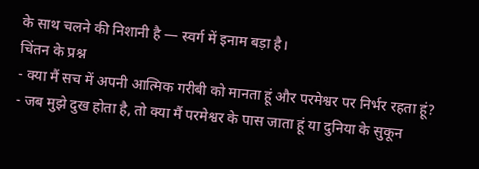के साथ चलने की निशानी है — स्वर्ग में इनाम बड़ा है।
चिंतन के प्रश्न
- क्या मैं सच में अपनी आत्मिक गरीबी को मानता हूं और परमेश्वर पर निर्भर रहता हूं?
- जब मुझे दुख होता है, तो क्या मैं परमेश्वर के पास जाता हूं या दुनिया के सुकून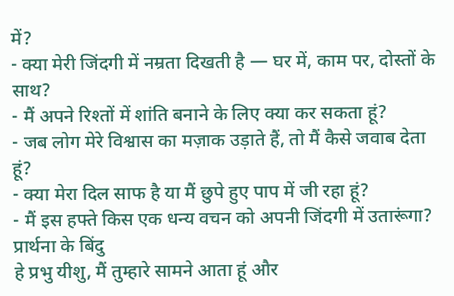में?
- क्या मेरी जिंदगी में नम्रता दिखती है — घर में, काम पर, दोस्तों के साथ?
- मैं अपने रिश्तों में शांति बनाने के लिए क्या कर सकता हूं?
- जब लोग मेरे विश्वास का मज़ाक उड़ाते हैं, तो मैं कैसे जवाब देता हूं?
- क्या मेरा दिल साफ है या मैं छुपे हुए पाप में जी रहा हूं?
- मैं इस हफ्ते किस एक धन्य वचन को अपनी जिंदगी में उतारूंगा?
प्रार्थना के बिंदु
हे प्रभु यीशु, मैं तुम्हारे सामने आता हूं और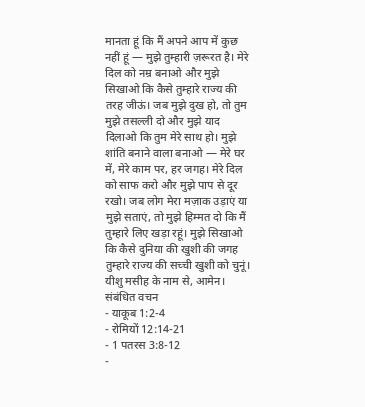मानता हूं कि मैं अपने आप में कुछ नहीं हूं — मुझे तुम्हारी ज़रूरत है। मेरे दिल को नम्र बनाओ और मुझे सिखाओ कि कैसे तुम्हारे राज्य की तरह जीऊं। जब मुझे दुख हो, तो तुम मुझे तसल्ली दो और मुझे याद दिलाओ कि तुम मेरे साथ हो। मुझे शांति बनाने वाला बनाओ — मेरे घर में, मेरे काम पर, हर जगह। मेरे दिल को साफ करो और मुझे पाप से दूर रखो। जब लोग मेरा मज़ाक उड़ाएं या मुझे सताएं, तो मुझे हिम्मत दो कि मैं तुम्हारे लिए खड़ा रहूं। मुझे सिखाओ कि कैसे दुनिया की खुशी की जगह तुम्हारे राज्य की सच्ची खुशी को चुनूं। यीशु मसीह के नाम से, आमेन।
संबंधित वचन
- याकूब 1:2-4
- रोमियों 12:14-21
- 1 पतरस 3:8-12
-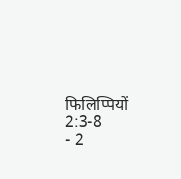फिलिप्पियों 2:3-8
- 2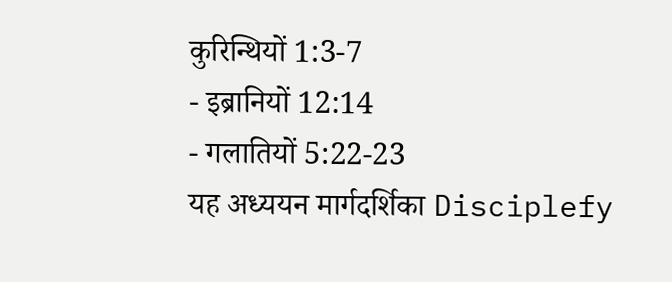कुरिन्थियों 1:3-7
- इब्रानियों 12:14
- गलातियों 5:22-23
यह अध्ययन मार्गदर्शिका Disciplefy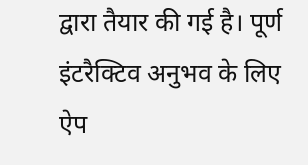द्वारा तैयार की गई है। पूर्ण इंटरैक्टिव अनुभव के लिए ऐप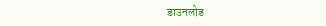डाउनलोड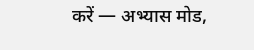करें — अभ्यास मोड,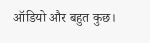ऑडियो और बहुत कुछ।